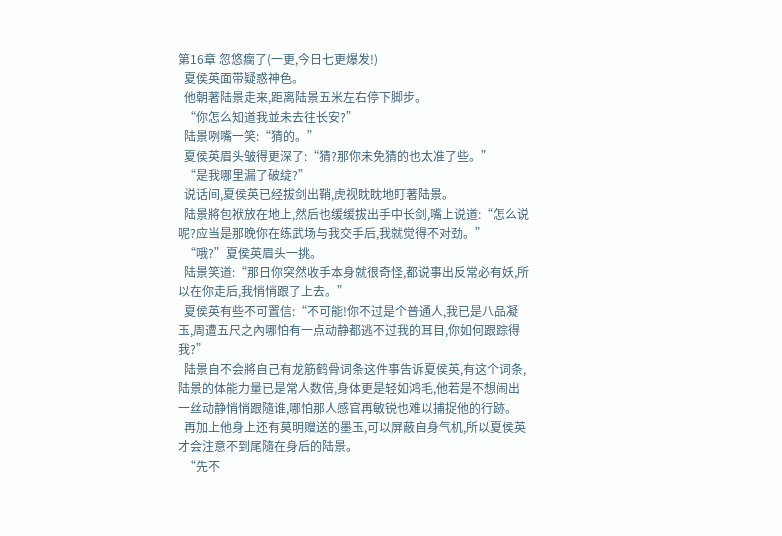第16章 忽悠瘸了(一更,今日七更爆发!)
  夏侯英面带疑惑神色。
  他朝著陆景走来,距离陆景五米左右停下脚步。
  “你怎么知道我並未去往长安?”
  陆景咧嘴一笑:“猜的。”
  夏侯英眉头皱得更深了:“猜?那你未免猜的也太准了些。”
  “是我哪里漏了破绽?”
  说话间,夏侯英已经拔剑出鞘,虎视眈眈地盯著陆景。
  陆景將包袱放在地上,然后也缓缓拔出手中长剑,嘴上说道:“怎么说呢?应当是那晚你在练武场与我交手后,我就觉得不对劲。”
  “哦?”夏侯英眉头一挑。
  陆景笑道:“那日你突然收手本身就很奇怪,都说事出反常必有妖,所以在你走后,我悄悄跟了上去。”
  夏侯英有些不可置信:“不可能!你不过是个普通人,我已是八品凝玉,周遭五尺之內哪怕有一点动静都逃不过我的耳目,你如何跟踪得我?”
  陆景自不会將自己有龙筋鹤骨词条这件事告诉夏侯英,有这个词条,陆景的体能力量已是常人数倍,身体更是轻如鸿毛,他若是不想闹出一丝动静悄悄跟隨谁,哪怕那人感官再敏锐也难以捕捉他的行跡。
  再加上他身上还有莫明赠送的墨玉,可以屏蔽自身气机,所以夏侯英才会注意不到尾隨在身后的陆景。
  “先不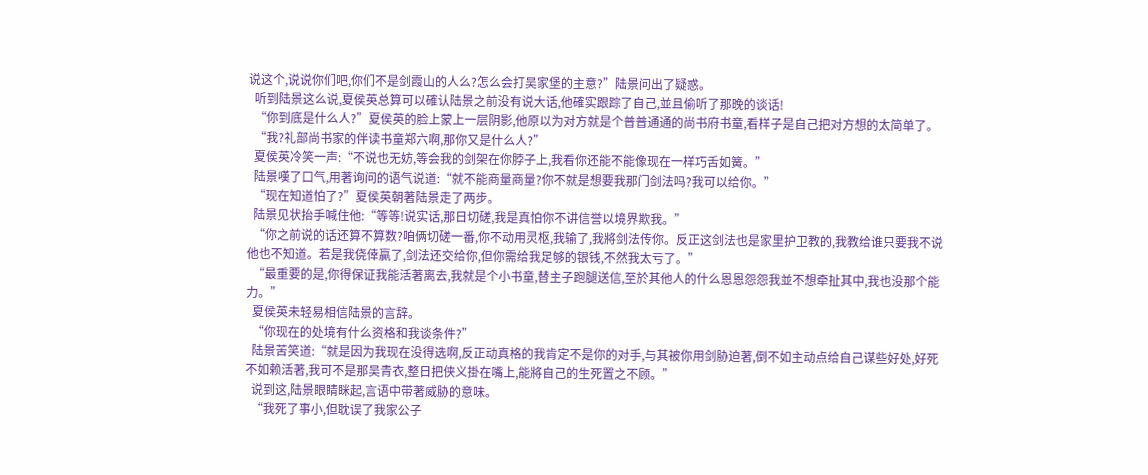说这个,说说你们吧,你们不是剑霞山的人么?怎么会打吴家堡的主意?”陆景问出了疑惑。
  听到陆景这么说,夏侯英总算可以確认陆景之前没有说大话,他確实跟踪了自己,並且偷听了那晚的谈话!
  “你到底是什么人?”夏侯英的脸上蒙上一层阴影,他原以为对方就是个普普通通的尚书府书童,看样子是自己把对方想的太简单了。
  “我?礼部尚书家的伴读书童郑六啊,那你又是什么人?”
  夏侯英冷笑一声:“不说也无妨,等会我的剑架在你脖子上,我看你还能不能像现在一样巧舌如簧。”
  陆景嘆了口气,用著询问的语气说道:“就不能商量商量?你不就是想要我那门剑法吗?我可以给你。”
  “现在知道怕了?”夏侯英朝著陆景走了两步。
  陆景见状抬手喊住他:“等等!说实话,那日切磋,我是真怕你不讲信誉以境界欺我。”
  “你之前说的话还算不算数?咱俩切磋一番,你不动用灵枢,我输了,我將剑法传你。反正这剑法也是家里护卫教的,我教给谁只要我不说他也不知道。若是我侥倖贏了,剑法还交给你,但你需给我足够的银钱,不然我太亏了。”
  “最重要的是,你得保证我能活著离去,我就是个小书童,替主子跑腿送信,至於其他人的什么恩恩怨怨我並不想牵扯其中,我也没那个能力。”
  夏侯英未轻易相信陆景的言辞。
  “你现在的处境有什么资格和我谈条件?”
  陆景苦笑道:“就是因为我现在没得选啊,反正动真格的我肯定不是你的对手,与其被你用剑胁迫著,倒不如主动点给自己谋些好处,好死不如赖活著,我可不是那吴青衣,整日把侠义掛在嘴上,能將自己的生死置之不顾。”
  说到这,陆景眼睛眯起,言语中带著威胁的意味。
  “我死了事小,但耽误了我家公子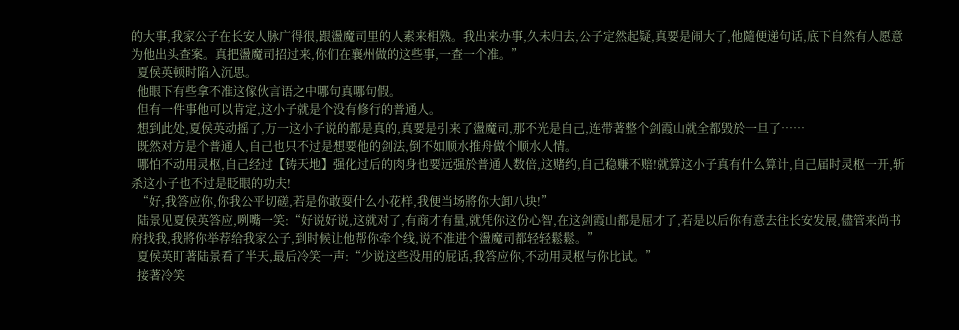的大事,我家公子在长安人脉广得很,跟盪魔司里的人素来相熟。我出来办事,久未归去,公子定然起疑,真要是闹大了,他隨便递句话,底下自然有人愿意为他出头查案。真把盪魔司招过来,你们在襄州做的这些事,一查一个准。”
  夏侯英顿时陷入沉思。
  他眼下有些拿不准这傢伙言语之中哪句真哪句假。
  但有一件事他可以肯定,这小子就是个没有修行的普通人。
  想到此处,夏侯英动摇了,万一这小子说的都是真的,真要是引来了盪魔司,那不光是自己,连带著整个剑霞山就全都毁於一旦了……
  既然对方是个普通人,自己也只不过是想要他的剑法,倒不如顺水推舟做个顺水人情。
  哪怕不动用灵枢,自己经过【铸天地】强化过后的肉身也要远强於普通人数倍,这赌约,自己稳赚不赔!就算这小子真有什么算计,自己届时灵枢一开,斩杀这小子也不过是眨眼的功夫!
  “好,我答应你,你我公平切磋,若是你敢耍什么小花样,我便当场將你大卸八块!”
  陆景见夏侯英答应,咧嘴一笑:“好说好说,这就对了,有商才有量,就凭你这份心智,在这剑霞山都是屈才了,若是以后你有意去往长安发展,儘管来尚书府找我,我將你举荐给我家公子,到时候让他帮你牵个线,说不准进个盪魔司都轻轻鬆鬆。”
  夏侯英盯著陆景看了半天,最后冷笑一声:“少说这些没用的屁话,我答应你,不动用灵枢与你比试。”
  接著冷笑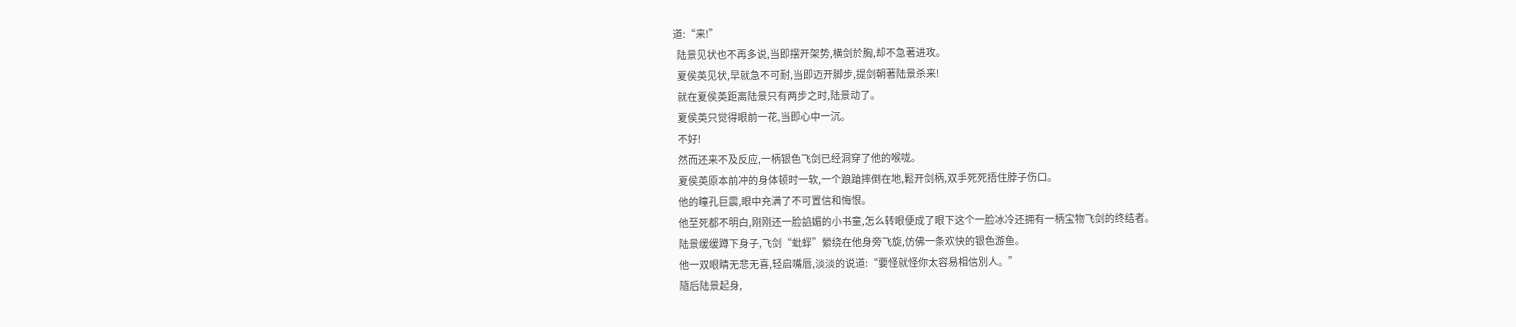道:“来!”
  陆景见状也不再多说,当即摆开架势,横剑於胸,却不急著进攻。
  夏侯英见状,早就急不可耐,当即迈开脚步,提剑朝著陆景杀来!
  就在夏侯英距离陆景只有两步之时,陆景动了。
  夏侯英只觉得眼前一花,当即心中一沉。
  不好!
  然而还来不及反应,一柄银色飞剑已经洞穿了他的喉咙。
  夏侯英原本前冲的身体顿时一软,一个踉蹌摔倒在地,鬆开剑柄,双手死死捂住脖子伤口。
  他的瞳孔巨震,眼中充满了不可置信和悔恨。
  他至死都不明白,刚刚还一脸諂媚的小书童,怎么转眼便成了眼下这个一脸冰冷还拥有一柄宝物飞剑的终结者。
  陆景缓缓蹲下身子,飞剑“蚍蜉”縈绕在他身旁飞旋,仿佛一条欢快的银色游鱼。
  他一双眼睛无悲无喜,轻启嘴唇,淡淡的说道:“要怪就怪你太容易相信別人。”
  隨后陆景起身,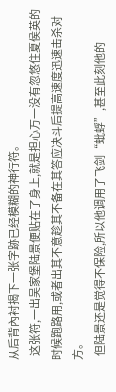从后背內衬揭下一张字跡已经模糊的神行符。
  这张符,一出吴家堡陆景便贴在了身上,就是担心万一没有忽悠住夏侯英的时候跑路用,或者出其不意趁其不备在其答应决斗后提高速度迅速击杀对方。
  但陆景还是觉得不保险,所以他调用了飞剑“蚍蜉”,甚至此刻他的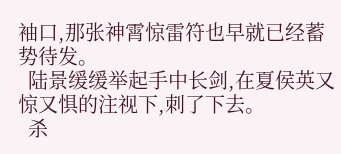袖口,那张神霄惊雷符也早就已经蓄势待发。
  陆景缓缓举起手中长剑,在夏侯英又惊又惧的注视下,刺了下去。
  杀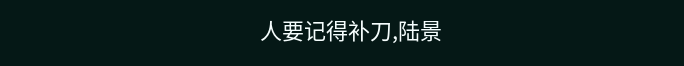人要记得补刀,陆景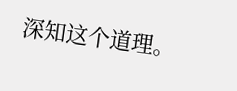深知这个道理。